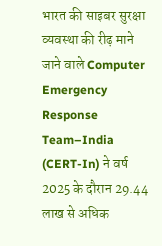भारत की साइबर सुरक्षा व्यवस्था की रीढ़ माने जाने वाले Computer Emergency Response Team–India (CERT-In) ने वर्ष 2025 के दौरान 29.44 लाख से अधिक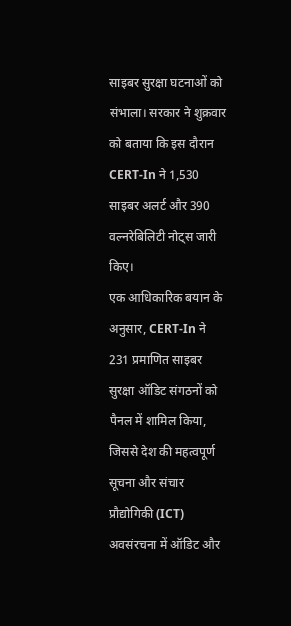साइबर सुरक्षा घटनाओं को संभाला। सरकार ने शुक्रवार को बताया कि इस दौरान CERT-In ने 1,530 साइबर अलर्ट और 390 वल्नरेबिलिटी नोट्स जारी किए।
एक आधिकारिक बयान के अनुसार, CERT-In ने 231 प्रमाणित साइबर सुरक्षा ऑडिट संगठनों को पैनल में शामिल किया, जिससे देश की महत्वपूर्ण सूचना और संचार प्रौद्योगिकी (ICT) अवसंरचना में ऑडिट और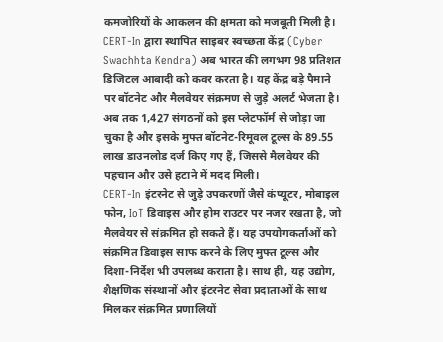कमजोरियों के आकलन की क्षमता को मजबूती मिली है।
CERT-In द्वारा स्थापित साइबर स्वच्छता केंद्र (Cyber Swachhta Kendra) अब भारत की लगभग 98 प्रतिशत डिजिटल आबादी को कवर करता है। यह केंद्र बड़े पैमाने पर बॉटनेट और मैलवेयर संक्रमण से जुड़े अलर्ट भेजता है। अब तक 1,427 संगठनों को इस प्लेटफॉर्म से जोड़ा जा चुका है और इसके मुफ्त बॉटनेट-रिमूवल टूल्स के 89.55 लाख डाउनलोड दर्ज किए गए हैं, जिससे मैलवेयर की पहचान और उसे हटाने में मदद मिली।
CERT-In इंटरनेट से जुड़े उपकरणों जैसे कंप्यूटर, मोबाइल फोन, IoT डिवाइस और होम राउटर पर नजर रखता है, जो मैलवेयर से संक्रमित हो सकते हैं। यह उपयोगकर्ताओं को संक्रमित डिवाइस साफ करने के लिए मुफ्त टूल्स और दिशा-निर्देश भी उपलब्ध कराता है। साथ ही, यह उद्योग, शैक्षणिक संस्थानों और इंटरनेट सेवा प्रदाताओं के साथ मिलकर संक्रमित प्रणालियों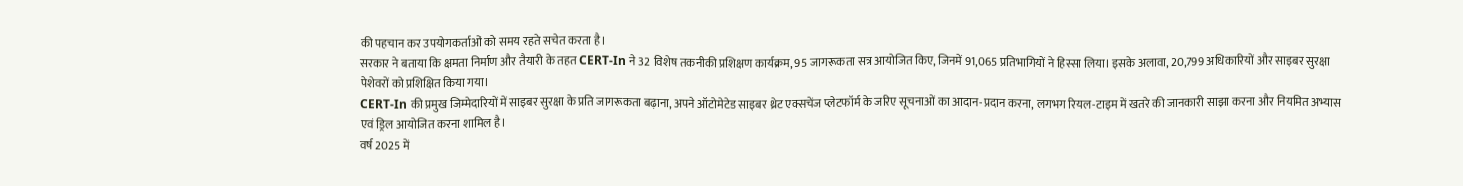की पहचान कर उपयोगकर्ताओं को समय रहते सचेत करता है।
सरकार ने बताया कि क्षमता निर्माण और तैयारी के तहत CERT-In ने 32 विशेष तकनीकी प्रशिक्षण कार्यक्रम, 95 जागरूकता सत्र आयोजित किए, जिनमें 91,065 प्रतिभागियों ने हिस्सा लिया। इसके अलावा, 20,799 अधिकारियों और साइबर सुरक्षा पेशेवरों को प्रशिक्षित किया गया।
CERT-In की प्रमुख जिम्मेदारियों में साइबर सुरक्षा के प्रति जागरूकता बढ़ाना, अपने ऑटोमेटेड साइबर थ्रेट एक्सचेंज प्लेटफॉर्म के जरिए सूचनाओं का आदान-प्रदान करना, लगभग रियल-टाइम में खतरे की जानकारी साझा करना और नियमित अभ्यास एवं ड्रिल आयोजित करना शामिल है।
वर्ष 2025 में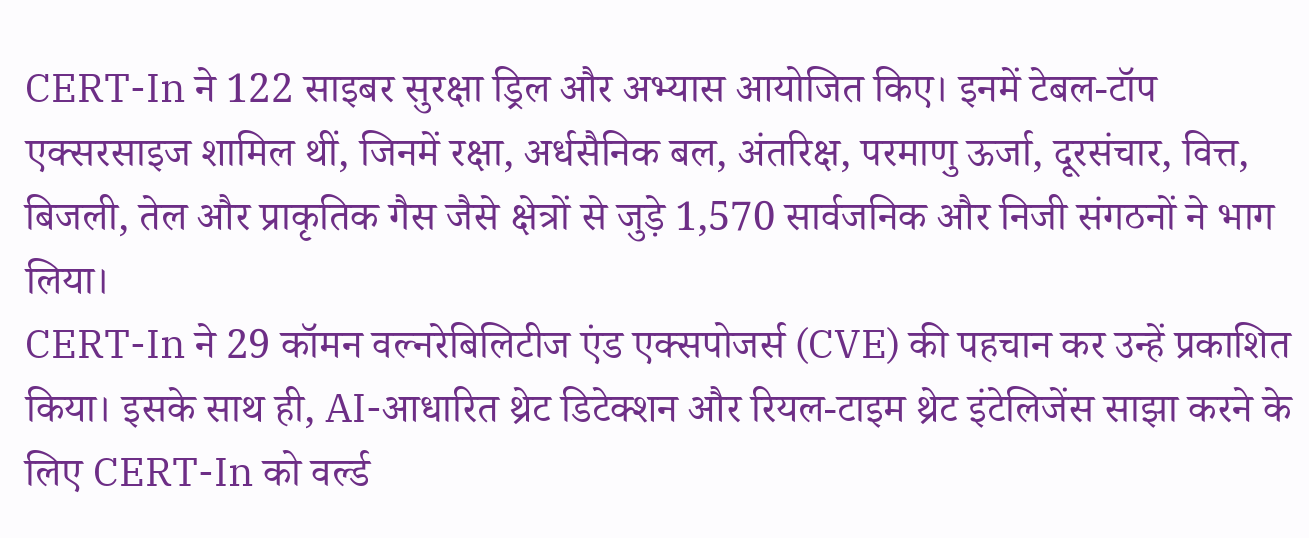CERT-In ने 122 साइबर सुरक्षा ड्रिल और अभ्यास आयोजित किए। इनमें टेबल-टॉप एक्सरसाइज शामिल थीं, जिनमें रक्षा, अर्धसैनिक बल, अंतरिक्ष, परमाणु ऊर्जा, दूरसंचार, वित्त, बिजली, तेल और प्राकृतिक गैस जैसे क्षेत्रों से जुड़े 1,570 सार्वजनिक और निजी संगठनों ने भाग लिया।
CERT-In ने 29 कॉमन वल्नरेबिलिटीज एंड एक्सपोजर्स (CVE) की पहचान कर उन्हें प्रकाशित किया। इसके साथ ही, AI-आधारित थ्रेट डिटेक्शन और रियल-टाइम थ्रेट इंटेलिजेंस साझा करने के लिए CERT-In को वर्ल्ड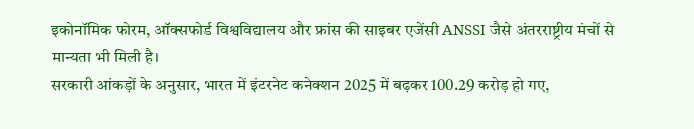इकोनॉमिक फोरम, ऑक्सफोर्ड विश्वविद्यालय और फ्रांस की साइबर एजेंसी ANSSI जैसे अंतरराष्ट्रीय मंचों से मान्यता भी मिली है।
सरकारी आंकड़ों के अनुसार, भारत में इंटरनेट कनेक्शन 2025 में बढ़कर 100.29 करोड़ हो गए,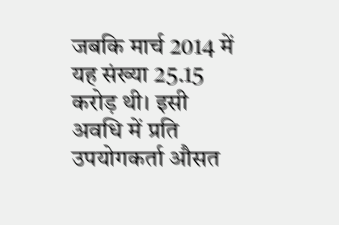जबकि मार्च 2014 में यह संख्या 25.15 करोड़ थी। इसी अवधि में प्रति उपयोगकर्ता औसत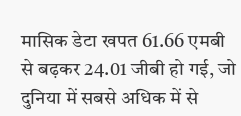मासिक डेटा खपत 61.66 एमबी से बढ़कर 24.01 जीबी हो गई, जो दुनिया में सबसे अधिक में से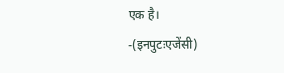एक है।
-(इनपुटःएजेंसी)